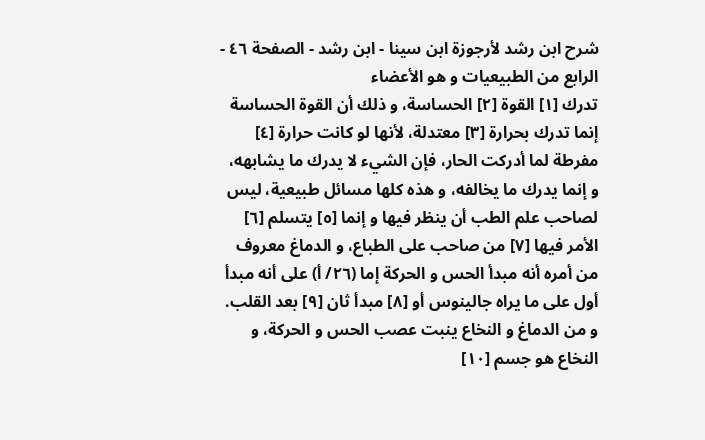شرح ابن رشد لأرجوزة ابن سينا - ابن رشد - الصفحة ٤٦ - الرابع من الطبيعيات و هو الأعضاء
تدرك [١] القوة [٢] الحساسة، و ذلك أن القوة الحساسة إنما تدرك بحرارة [٣] معتدلة، لأنها لو كانت حرارة [٤] مفرطة لما أدركت الحار، فإن الشيء لا يدرك ما يشابهه، و إنما يدرك ما يخالفه، و هذه كلها مسائل طبيعية، ليس لصاحب علم الطب أن ينظر فيها و إنما [٥] يتسلم [٦] الأمر فيها [٧] من صاحب على الطباع، و الدماغ معروف من أمره أنه مبدأ الحس و الحركة إما (٢٦/ أ) على أنه مبدأ أول على ما يراه جالينوس أو [٨] مبدأ ثان [٩] بعد القلب. و من الدماغ و النخاع ينبت عصب الحس و الحركة، و النخاع هو جسم [١٠]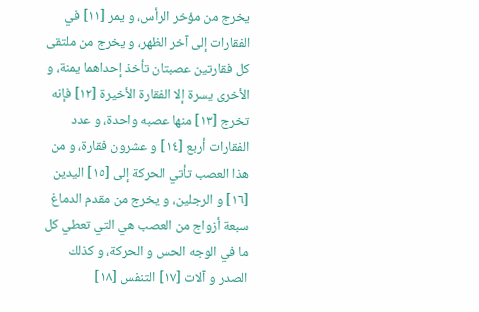يخرج من مؤخر الرأس، و يمر [١١] في الفقارات إلى آخر الظهر، و يخرج من ملتقى كل فقارتين عصبتان تأخذ إحداهما يمنة، و الأخرى يسرة إلا الفقارة الأخيرة [١٢] فإنه تخرج [١٣] منها عصبه واحدة، و عدد الفقارات أربع [١٤] و عشرون فقارة، و من هذا العصب تأتي الحركة إلى [١٥] اليدين [١٦] و الرجلين، و يخرج من مقدم الدماغ سبعة أزواج من العصب هي التي تعطي كل ما في الوجه الحس و الحركة، و كذلك الصدر و آلات [١٧] التنفس [١٨]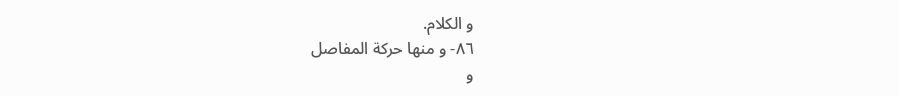و الكلام.
٨٦- و منها حركة المفاصل
و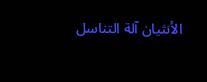الأنثيان آلة التناسل